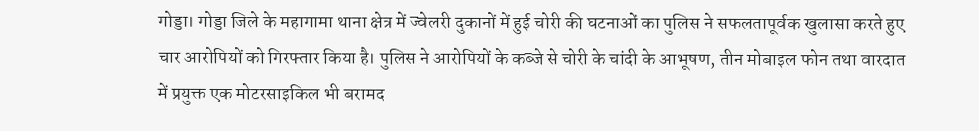गोड्डा। गोड्डा जिले के महागामा थाना क्षेत्र में ज्वेलरी दुकानों में हुई चोरी की घटनाओं का पुलिस ने सफलतापूर्वक खुलासा करते हुए चार आरोपियों को गिरफ्तार किया है। पुलिस ने आरोपियों के कब्जे से चोरी के चांदी के आभूषण, तीन मोबाइल फोन तथा वारदात में प्रयुक्त एक मोटरसाइकिल भी बरामद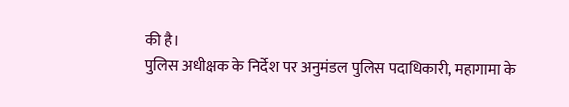की है।
पुलिस अधीक्षक के निर्देश पर अनुमंडल पुलिस पदाधिकारी, महागामा के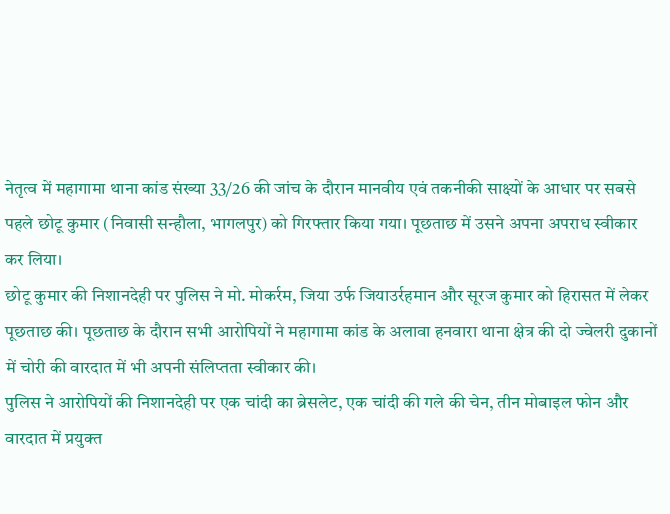नेतृत्व में महागामा थाना कांड संख्या 33/26 की जांच के दौरान मानवीय एवं तकनीकी साक्ष्यों के आधार पर सबसे पहले छोटू कुमार (निवासी सन्हौला, भागलपुर) को गिरफ्तार किया गया। पूछताछ में उसने अपना अपराध स्वीकार कर लिया।
छोटू कुमार की निशानदेही पर पुलिस ने मो. मोकर्रम, जिया उर्फ जियाउर्रहमान और सूरज कुमार को हिरासत में लेकर पूछताछ की। पूछताछ के दौरान सभी आरोपियों ने महागामा कांड के अलावा हनवारा थाना क्षेत्र की दो ज्वेलरी दुकानों में चोरी की वारदात में भी अपनी संलिप्तता स्वीकार की।
पुलिस ने आरोपियों की निशानदेही पर एक चांदी का ब्रेसलेट, एक चांदी की गले की चेन, तीन मोबाइल फोन और वारदात में प्रयुक्त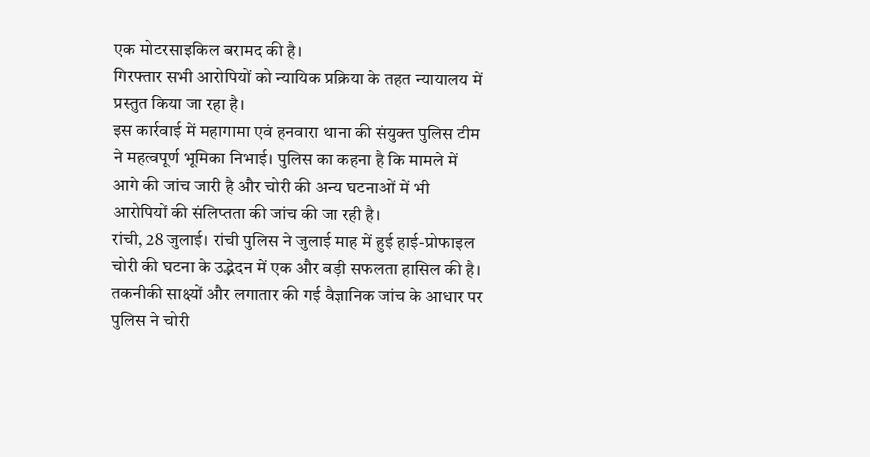एक मोटरसाइकिल बरामद की है।
गिरफ्तार सभी आरोपियों को न्यायिक प्रक्रिया के तहत न्यायालय में प्रस्तुत किया जा रहा है।
इस कार्रवाई में महागामा एवं हनवारा थाना की संयुक्त पुलिस टीम ने महत्वपूर्ण भूमिका निभाई। पुलिस का कहना है कि मामले में आगे की जांच जारी है और चोरी की अन्य घटनाओं में भी आरोपियों की संलिप्तता की जांच की जा रही है।
रांची, 28 जुलाई। रांची पुलिस ने जुलाई माह में हुई हाई-प्रोफाइल चोरी की घटना के उद्भेदन में एक और बड़ी सफलता हासिल की है। तकनीकी साक्ष्यों और लगातार की गई वैज्ञानिक जांच के आधार पर पुलिस ने चोरी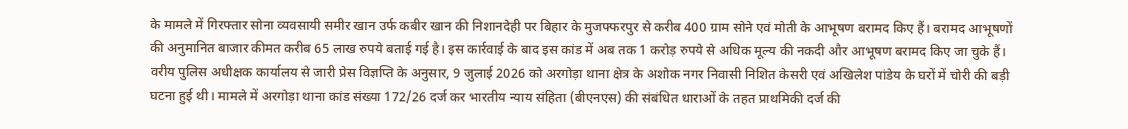के मामले में गिरफ्तार सोना व्यवसायी समीर खान उर्फ कबीर खान की निशानदेही पर बिहार के मुजफ्फरपुर से करीब 400 ग्राम सोने एवं मोती के आभूषण बरामद किए हैं। बरामद आभूषणों की अनुमानित बाजार कीमत करीब 65 लाख रुपये बताई गई है। इस कार्रवाई के बाद इस कांड में अब तक 1 करोड़ रुपये से अधिक मूल्य की नकदी और आभूषण बरामद किए जा चुके हैं।
वरीय पुलिस अधीक्षक कार्यालय से जारी प्रेस विज्ञप्ति के अनुसार, 9 जुलाई 2026 को अरगोड़ा थाना क्षेत्र के अशोक नगर निवासी निशित केसरी एवं अखिलेश पांडेय के घरों में चोरी की बड़ी घटना हुई थी। मामले में अरगोड़ा थाना कांड संख्या 172/26 दर्ज कर भारतीय न्याय संहिता (बीएनएस) की संबंधित धाराओं के तहत प्राथमिकी दर्ज की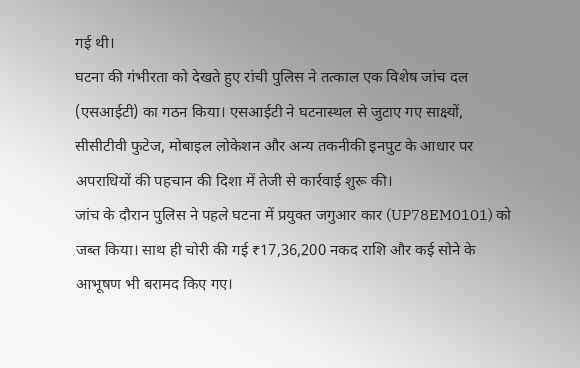गई थी।
घटना की गंभीरता को देखते हुए रांची पुलिस ने तत्काल एक विशेष जांच दल (एसआईटी) का गठन किया। एसआईटी ने घटनास्थल से जुटाए गए साक्ष्यों, सीसीटीवी फुटेज, मोबाइल लोकेशन और अन्य तकनीकी इनपुट के आधार पर अपराधियों की पहचान की दिशा में तेजी से कार्रवाई शुरू की।
जांच के दौरान पुलिस ने पहले घटना में प्रयुक्त जगुआर कार (UP78EM0101) को जब्त किया। साथ ही चोरी की गई ₹17,36,200 नकद राशि और कई सोने के आभूषण भी बरामद किए गए।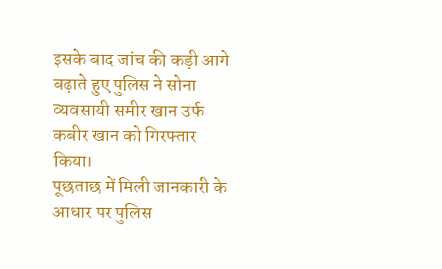इसके बाद जांच की कड़ी आगे बढ़ाते हुए पुलिस ने सोना व्यवसायी समीर खान उर्फ कबीर खान को गिरफ्तार किया।
पूछताछ में मिली जानकारी के आधार पर पुलिस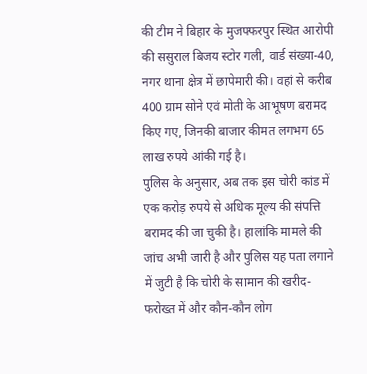की टीम ने बिहार के मुजफ्फरपुर स्थित आरोपी की ससुराल बिजय स्टोर गली, वार्ड संख्या-40, नगर थाना क्षेत्र में छापेमारी की। वहां से करीब 400 ग्राम सोने एवं मोती के आभूषण बरामद किए गए, जिनकी बाजार कीमत लगभग 65 लाख रुपये आंकी गई है।
पुलिस के अनुसार, अब तक इस चोरी कांड में एक करोड़ रुपये से अधिक मूल्य की संपत्ति बरामद की जा चुकी है। हालांकि मामले की जांच अभी जारी है और पुलिस यह पता लगाने में जुटी है कि चोरी के सामान की खरीद-फरोख्त में और कौन-कौन लोग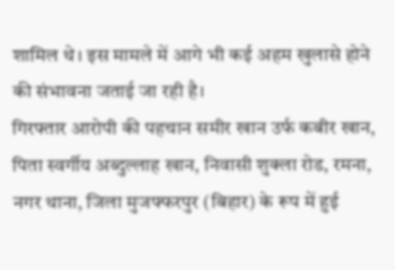शामिल थे। इस मामले में आगे भी कई अहम खुलासे होने की संभावना जताई जा रही है।
गिरफ्तार आरोपी की पहचान समीर खान उर्फ कबीर खान, पिता स्वर्गीय अब्दुल्लाह खान, निवासी शुक्ला रोड, रमना, नगर थाना, जिला मुजफ्फरपुर (बिहार) के रूप में हुई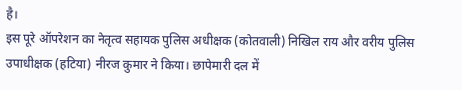है।
इस पूरे ऑपरेशन का नेतृत्व सहायक पुलिस अधीक्षक (कोतवाली) निखिल राय और वरीय पुलिस उपाधीक्षक (हटिया) नीरज कुमार ने किया। छापेमारी दल में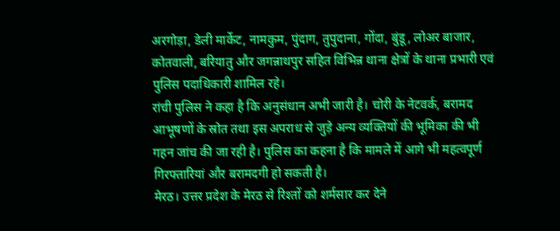अरगोड़ा, डेली मार्केट, नामकुम, पुंदाग, तुपुदाना, गोंदा, बुंडू, लोअर बाजार, कोतवाली, बरियातु और जगन्नाथपुर सहित विभिन्न थाना क्षेत्रों के थाना प्रभारी एवं पुलिस पदाधिकारी शामिल रहे।
रांची पुलिस ने कहा है कि अनुसंधान अभी जारी है। चोरी के नेटवर्क, बरामद आभूषणों के स्रोत तथा इस अपराध से जुड़े अन्य व्यक्तियों की भूमिका की भी गहन जांच की जा रही है। पुलिस का कहना है कि मामले में आगे भी महत्वपूर्ण गिरफ्तारियां और बरामदगी हो सकती है।
मेरठ। उत्तर प्रदेश के मेरठ से रिश्तों को शर्मसार कर देने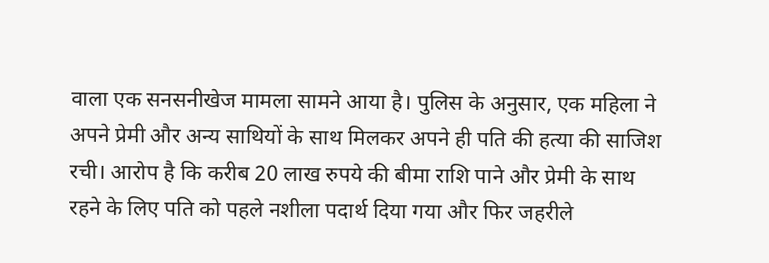वाला एक सनसनीखेज मामला सामने आया है। पुलिस के अनुसार, एक महिला ने अपने प्रेमी और अन्य साथियों के साथ मिलकर अपने ही पति की हत्या की साजिश रची। आरोप है कि करीब 20 लाख रुपये की बीमा राशि पाने और प्रेमी के साथ रहने के लिए पति को पहले नशीला पदार्थ दिया गया और फिर जहरीले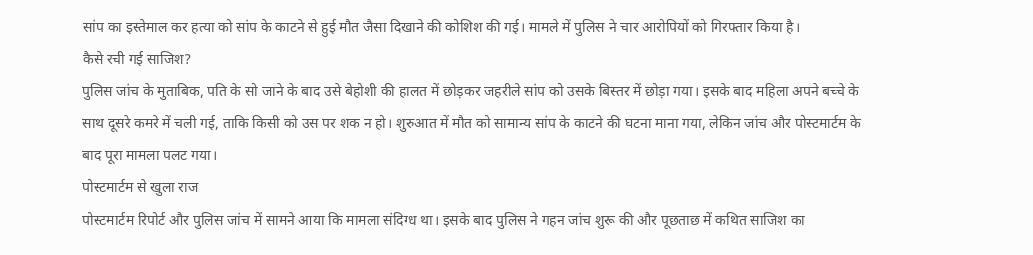सांप का इस्तेमाल कर हत्या को सांप के काटने से हुई मौत जैसा दिखाने की कोशिश की गई। मामले में पुलिस ने चार आरोपियों को गिरफ्तार किया है।
कैसे रची गई साजिश?
पुलिस जांच के मुताबिक, पति के सो जाने के बाद उसे बेहोशी की हालत में छोड़कर जहरीले सांप को उसके बिस्तर में छोड़ा गया। इसके बाद महिला अपने बच्चे के साथ दूसरे कमरे में चली गई, ताकि किसी को उस पर शक न हो। शुरुआत में मौत को सामान्य सांप के काटने की घटना माना गया, लेकिन जांच और पोस्टमार्टम के बाद पूरा मामला पलट गया।
पोस्टमार्टम से खुला राज
पोस्टमार्टम रिपोर्ट और पुलिस जांच में सामने आया कि मामला संदिग्ध था। इसके बाद पुलिस ने गहन जांच शुरू की और पूछताछ में कथित साजिश का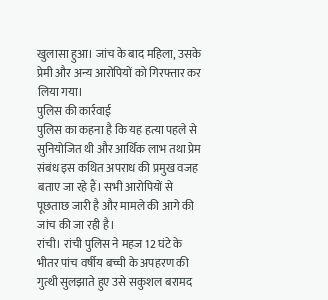खुलासा हुआ। जांच के बाद महिला, उसके प्रेमी और अन्य आरोपियों को गिरफ्तार कर लिया गया।
पुलिस की कार्रवाई
पुलिस का कहना है कि यह हत्या पहले से सुनियोजित थी और आर्थिक लाभ तथा प्रेम संबंध इस कथित अपराध की प्रमुख वजह बताए जा रहे हैं। सभी आरोपियों से पूछताछ जारी है और मामले की आगे की जांच की जा रही है।
रांची। रांची पुलिस ने महज 12 घंटे के भीतर पांच वर्षीय बच्ची के अपहरण की गुत्थी सुलझाते हुए उसे सकुशल बरामद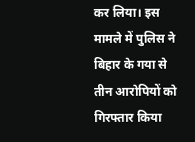कर लिया। इस मामले में पुलिस ने बिहार के गया से तीन आरोपियों को गिरफ्तार किया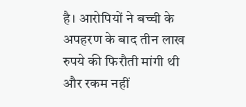है। आरोपियों ने बच्ची के अपहरण के बाद तीन लाख रुपये की फिरौती मांगी थी और रकम नहीं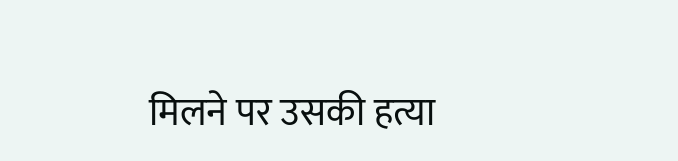मिलने पर उसकी हत्या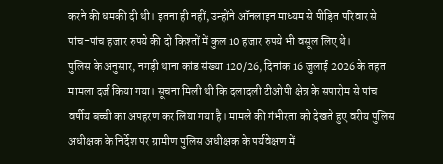करने की धमकी दी थी। इतना ही नहीं, उन्होंने ऑनलाइन माध्यम से पीड़ित परिवार से पांच-पांच हजार रुपये की दो किश्तों में कुल 10 हजार रुपये भी वसूल लिए थे।
पुलिस के अनुसार, नगड़ी थाना कांड संख्या 120/26, दिनांक 16 जुलाई 2026 के तहत मामला दर्ज किया गया। सूचना मिली थी कि दलादली टीओपी क्षेत्र के सपारोम से पांच वर्षीय बच्ची का अपहरण कर लिया गया है। मामले की गंभीरता को देखते हुए वरीय पुलिस अधीक्षक के निर्देश पर ग्रामीण पुलिस अधीक्षक के पर्यवेक्षण में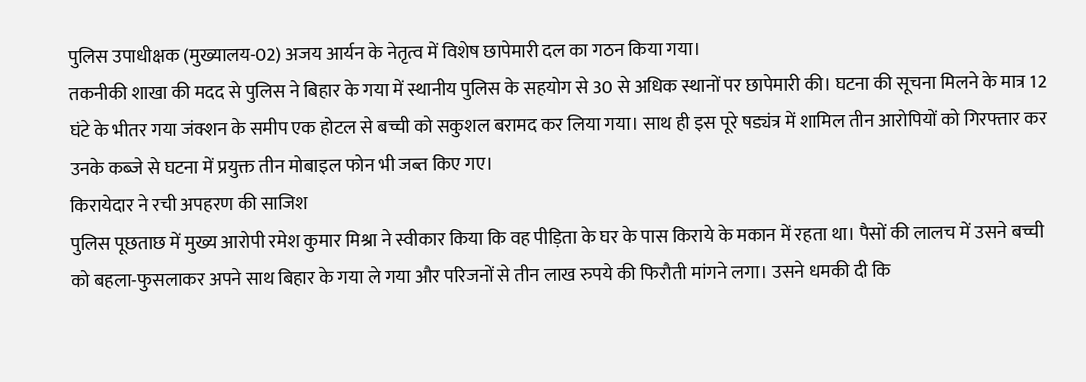पुलिस उपाधीक्षक (मुख्यालय-02) अजय आर्यन के नेतृत्व में विशेष छापेमारी दल का गठन किया गया।
तकनीकी शाखा की मदद से पुलिस ने बिहार के गया में स्थानीय पुलिस के सहयोग से 30 से अधिक स्थानों पर छापेमारी की। घटना की सूचना मिलने के मात्र 12 घंटे के भीतर गया जंक्शन के समीप एक होटल से बच्ची को सकुशल बरामद कर लिया गया। साथ ही इस पूरे षड्यंत्र में शामिल तीन आरोपियों को गिरफ्तार कर उनके कब्जे से घटना में प्रयुक्त तीन मोबाइल फोन भी जब्त किए गए।
किरायेदार ने रची अपहरण की साजिश
पुलिस पूछताछ में मुख्य आरोपी रमेश कुमार मिश्रा ने स्वीकार किया कि वह पीड़िता के घर के पास किराये के मकान में रहता था। पैसों की लालच में उसने बच्ची को बहला-फुसलाकर अपने साथ बिहार के गया ले गया और परिजनों से तीन लाख रुपये की फिरौती मांगने लगा। उसने धमकी दी कि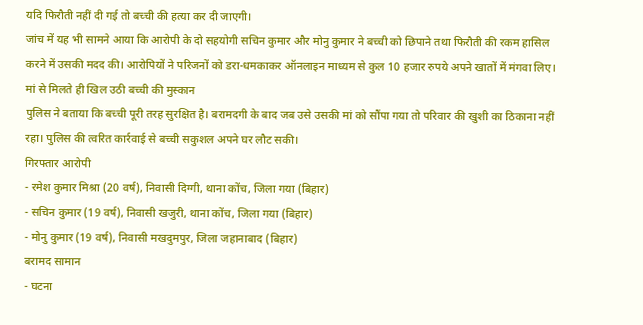यदि फिरौती नहीं दी गई तो बच्ची की हत्या कर दी जाएगी।
जांच में यह भी सामने आया कि आरोपी के दो सहयोगी सचिन कुमार और मोनु कुमार ने बच्ची को छिपाने तथा फिरौती की रकम हासिल करने में उसकी मदद की। आरोपियों ने परिजनों को डरा-धमकाकर ऑनलाइन माध्यम से कुल 10 हजार रुपये अपने खातों में मंगवा लिए।
मां से मिलते ही खिल उठी बच्ची की मुस्कान
पुलिस ने बताया कि बच्ची पूरी तरह सुरक्षित है। बरामदगी के बाद जब उसे उसकी मां को सौंपा गया तो परिवार की खुशी का ठिकाना नहीं रहा। पुलिस की त्वरित कार्रवाई से बच्ची सकुशल अपने घर लौट सकी।
गिरफ्तार आरोपी
- रमेश कुमार मिश्रा (20 वर्ष), निवासी दिग्गी, थाना कोंच, जिला गया (बिहार)
- सचिन कुमार (19 वर्ष), निवासी खजुरी, थाना कोंच, जिला गया (बिहार)
- मोनु कुमार (19 वर्ष), निवासी मखदुमपुर, जिला जहानाबाद (बिहार)
बरामद सामान
- घटना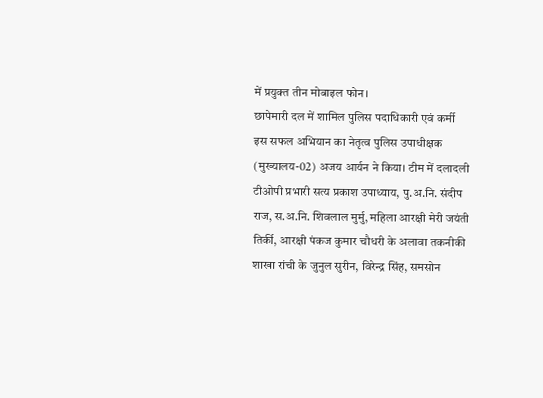में प्रयुक्त तीन मोबाइल फोन।
छापेमारी दल में शामिल पुलिस पदाधिकारी एवं कर्मी
इस सफल अभियान का नेतृत्व पुलिस उपाधीक्षक (मुख्यालय-02) अजय आर्यन ने किया। टीम में दलादली टीओपी प्रभारी सत्य प्रकाश उपाध्याय, पु.अ.नि. संदीप राज, स.अ.नि. शिवलाल मुर्मु, महिला आरक्षी मेरी जयंती तिर्की, आरक्षी पंकज कुमार चौधरी के अलावा तकनीकी शाखा रांची के जुनुल सुरीन, विरेन्द्र सिंह, समसोन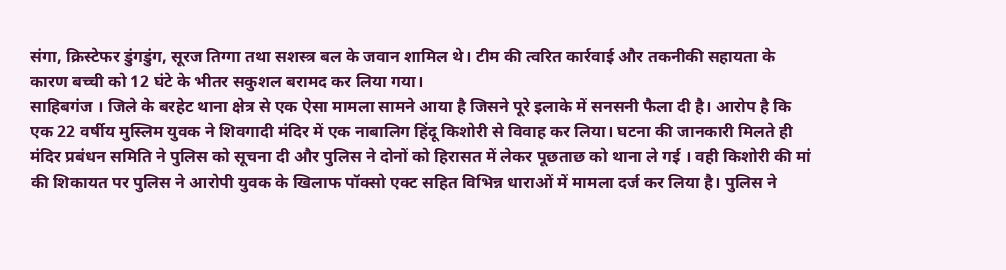संगा, क्रिस्टेफर डुंगडुंग, सूरज तिग्गा तथा सशस्त्र बल के जवान शामिल थे। टीम की त्वरित कार्रवाई और तकनीकी सहायता के कारण बच्ची को 12 घंटे के भीतर सकुशल बरामद कर लिया गया।
साहिबगंज । जिले के बरहेट थाना क्षेत्र से एक ऐसा मामला सामने आया है जिसने पूरे इलाके में सनसनी फैला दी है। आरोप है कि एक 22 वर्षीय मुस्लिम युवक ने शिवगादी मंदिर में एक नाबालिग हिंदू किशोरी से विवाह कर लिया। घटना की जानकारी मिलते ही मंदिर प्रबंधन समिति ने पुलिस को सूचना दी और पुलिस ने दोनों को हिरासत में लेकर पूछताछ को थाना ले गई । वही किशोरी की मां की शिकायत पर पुलिस ने आरोपी युवक के खिलाफ पॉक्सो एक्ट सहित विभिन्न धाराओं में मामला दर्ज कर लिया है। पुलिस ने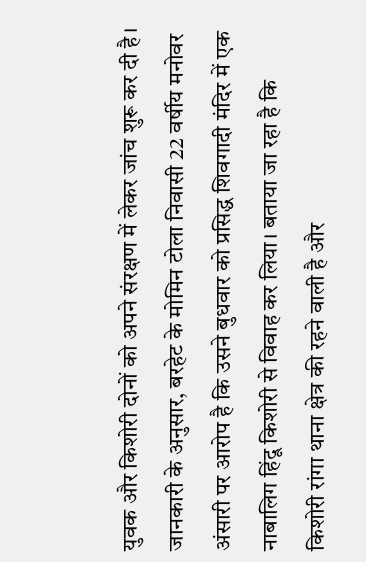युवक और किशोरी दोनों को अपने संरक्षण में लेकर जांच शुरू कर दी है।
जानकारी के अनुसार, बरहेट के मोमिन टोला निवासी 22 वर्षीय मनोवर अंसारी पर आरोप है कि उसने बुधवार को प्रसिद्ध शिवगादी मंदिर में एक नाबालिग हिंदू किशोरी से विवाह कर लिया। बताया जा रहा है कि किशोरी रांगा थाना क्षेत्र की रहने वाली है और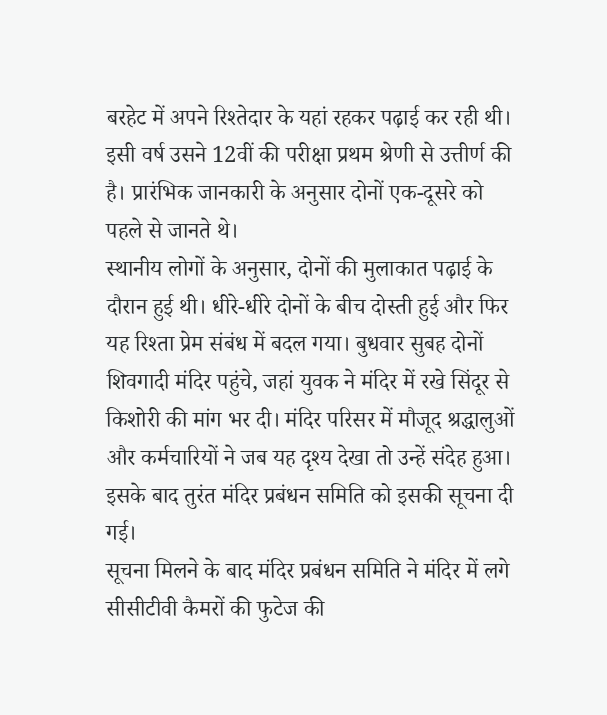बरहेट में अपने रिश्तेदार के यहां रहकर पढ़ाई कर रही थी। इसी वर्ष उसने 12वीं की परीक्षा प्रथम श्रेणी से उत्तीर्ण की है। प्रारंभिक जानकारी के अनुसार दोनों एक-दूसरे को पहले से जानते थे।
स्थानीय लोगों के अनुसार, दोनों की मुलाकात पढ़ाई के दौरान हुई थी। धीरे-धीरे दोनों के बीच दोस्ती हुई और फिर यह रिश्ता प्रेम संबंध में बदल गया। बुधवार सुबह दोनों शिवगादी मंदिर पहुंचे, जहां युवक ने मंदिर में रखे सिंदूर से किशोरी की मांग भर दी। मंदिर परिसर में मौजूद श्रद्धालुओं और कर्मचारियों ने जब यह दृश्य देखा तो उन्हें संदेह हुआ। इसके बाद तुरंत मंदिर प्रबंधन समिति को इसकी सूचना दी गई।
सूचना मिलने के बाद मंदिर प्रबंधन समिति ने मंदिर में लगे सीसीटीवी कैमरों की फुटेज की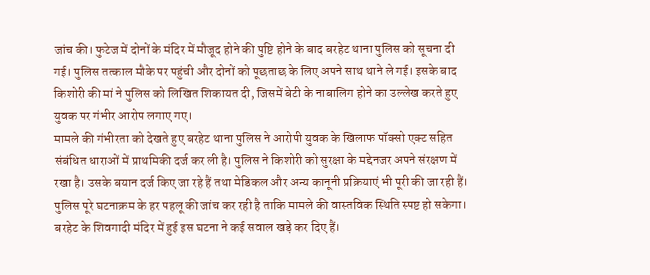जांच की। फुटेज में दोनों के मंदिर में मौजूद होने की पुष्टि होने के बाद बरहेट थाना पुलिस को सूचना दी गई। पुलिस तत्काल मौके पर पहुंची और दोनों को पूछताछ के लिए अपने साथ थाने ले गई। इसके बाद किशोरी की मां ने पुलिस को लिखित शिकायत दी, जिसमें बेटी के नाबालिग होने का उल्लेख करते हुए युवक पर गंभीर आरोप लगाए गए।
मामले की गंभीरता को देखते हुए बरहेट थाना पुलिस ने आरोपी युवक के खिलाफ पॉक्सो एक्ट सहित संबंधित धाराओं में प्राथमिकी दर्ज कर ली है। पुलिस ने किशोरी को सुरक्षा के मद्देनजर अपने संरक्षण में रखा है। उसके बयान दर्ज किए जा रहे हैं तथा मेडिकल और अन्य कानूनी प्रक्रियाएं भी पूरी की जा रही हैं। पुलिस पूरे घटनाक्रम के हर पहलू की जांच कर रही है ताकि मामले की वास्तविक स्थिति स्पष्ट हो सकेगा।
बरहेट के शिवगादी मंदिर में हुई इस घटना ने कई सवाल खड़े कर दिए हैं।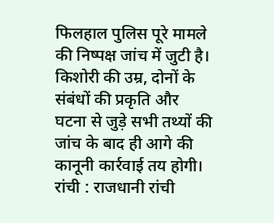फिलहाल पुलिस पूरे मामले की निष्पक्ष जांच में जुटी है। किशोरी की उम्र, दोनों के संबंधों की प्रकृति और घटना से जुड़े सभी तथ्यों की जांच के बाद ही आगे की कानूनी कार्रवाई तय होगी।
रांची : राजधानी रांची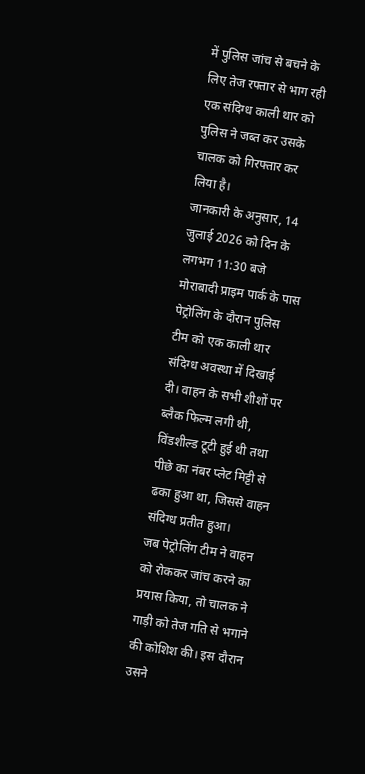में पुलिस जांच से बचने के लिए तेज रफ्तार से भाग रही एक संदिग्ध काली थार को पुलिस ने जब्त कर उसके चालक को गिरफ्तार कर लिया है।
जानकारी के अनुसार, 14 जुलाई 2026 को दिन के लगभग 11:30 बजे मोराबादी प्राइम पार्क के पास पेट्रोलिंग के दौरान पुलिस टीम को एक काली थार संदिग्ध अवस्था में दिखाई दी। वाहन के सभी शीशों पर ब्लैक फिल्म लगी थी, विंडशील्ड टूटी हुई थी तथा पीछे का नंबर प्लेट मिट्टी से ढका हुआ था, जिससे वाहन संदिग्ध प्रतीत हुआ।
जब पेट्रोलिंग टीम ने वाहन को रोककर जांच करने का प्रयास किया, तो चालक ने गाड़ी को तेज गति से भगाने की कोशिश की। इस दौरान उसने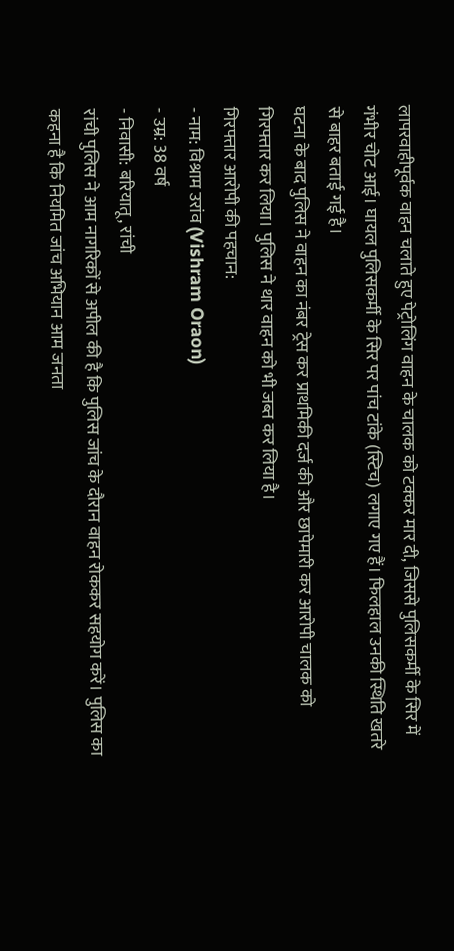लापरवाहीपूर्वक वाहन चलाते हुए पेट्रोलिंग वाहन के चालक को टक्कर मार दी, जिससे पुलिसकर्मी के सिर में गंभीर चोट आई। घायल पुलिसकर्मी के सिर पर पांच टांके (स्टिच) लगाए गए हैं। फिलहाल उनकी स्थिति खतरे से बाहर बताई गई है।
घटना के बाद पुलिस ने वाहन का नंबर ट्रेस कर प्राथमिकी दर्ज की और छापेमारी कर आरोपी चालक को गिरफ्तार कर लिया। पुलिस ने थार वाहन को भी जब्त कर लिया है।
गिरफ्तार आरोपी की पहचान:
- नाम: विश्राम उरांव (Vishram Oraon)
- उम्र: 38 वर्ष
- निवासी: बरियातू, रांची
रांची पुलिस ने आम नागरिकों से अपील की है कि पुलिस जांच के दौरान वाहन रोककर सहयोग करें। पुलिस का कहना है कि नियमित जांच अभियान आम जनता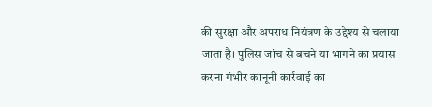की सुरक्षा और अपराध नियंत्रण के उद्देश्य से चलाया जाता है। पुलिस जांच से बचने या भागने का प्रयास करना गंभीर कानूनी कार्रवाई का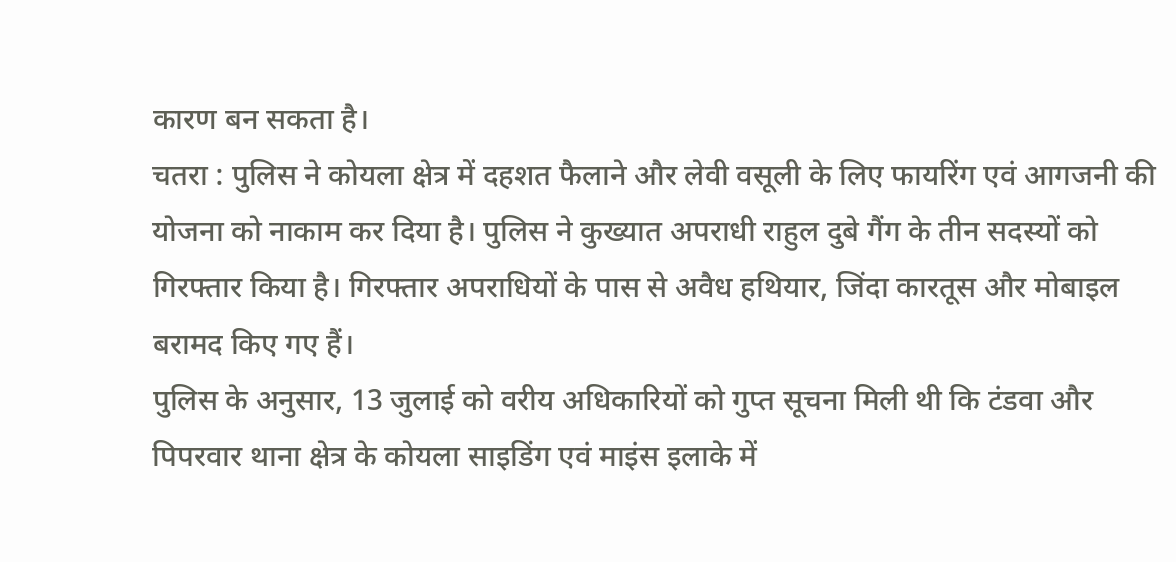कारण बन सकता है।
चतरा : पुलिस ने कोयला क्षेत्र में दहशत फैलाने और लेवी वसूली के लिए फायरिंग एवं आगजनी की योजना को नाकाम कर दिया है। पुलिस ने कुख्यात अपराधी राहुल दुबे गैंग के तीन सदस्यों को गिरफ्तार किया है। गिरफ्तार अपराधियों के पास से अवैध हथियार, जिंदा कारतूस और मोबाइल बरामद किए गए हैं।
पुलिस के अनुसार, 13 जुलाई को वरीय अधिकारियों को गुप्त सूचना मिली थी कि टंडवा और पिपरवार थाना क्षेत्र के कोयला साइडिंग एवं माइंस इलाके में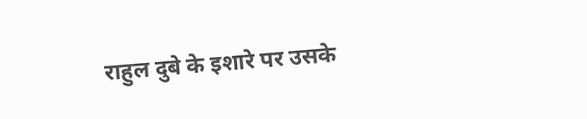राहुल दुबे के इशारे पर उसके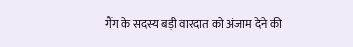गैंग के सदस्य बड़ी वारदात को अंजाम देने की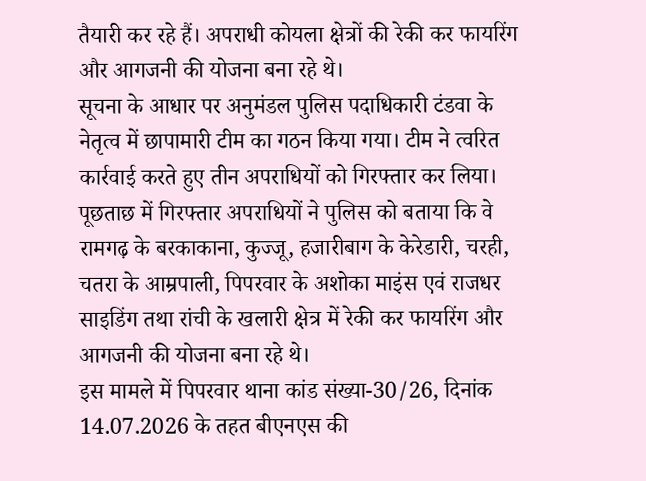तैयारी कर रहे हैं। अपराधी कोयला क्षेत्रों की रेकी कर फायरिंग और आगजनी की योजना बना रहे थे।
सूचना के आधार पर अनुमंडल पुलिस पदाधिकारी टंडवा के नेतृत्व में छापामारी टीम का गठन किया गया। टीम ने त्वरित कार्रवाई करते हुए तीन अपराधियों को गिरफ्तार कर लिया।
पूछताछ में गिरफ्तार अपराधियों ने पुलिस को बताया कि वे रामगढ़ के बरकाकाना, कुज्जू, हजारीबाग के केरेडारी, चरही, चतरा के आम्रपाली, पिपरवार के अशोका माइंस एवं राजधर साइडिंग तथा रांची के खलारी क्षेत्र में रेकी कर फायरिंग और आगजनी की योजना बना रहे थे।
इस मामले में पिपरवार थाना कांड संख्या-30/26, दिनांक 14.07.2026 के तहत बीएनएस की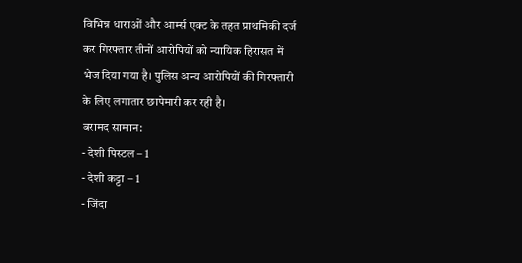विभिन्न धाराओं और आर्म्स एक्ट के तहत प्राथमिकी दर्ज कर गिरफ्तार तीनों आरोपियों को न्यायिक हिरासत में भेज दिया गया है। पुलिस अन्य आरोपियों की गिरफ्तारी के लिए लगातार छापेमारी कर रही है।
बरामद सामान:
- देशी पिस्टल – 1
- देशी कट्टा – 1
- जिंदा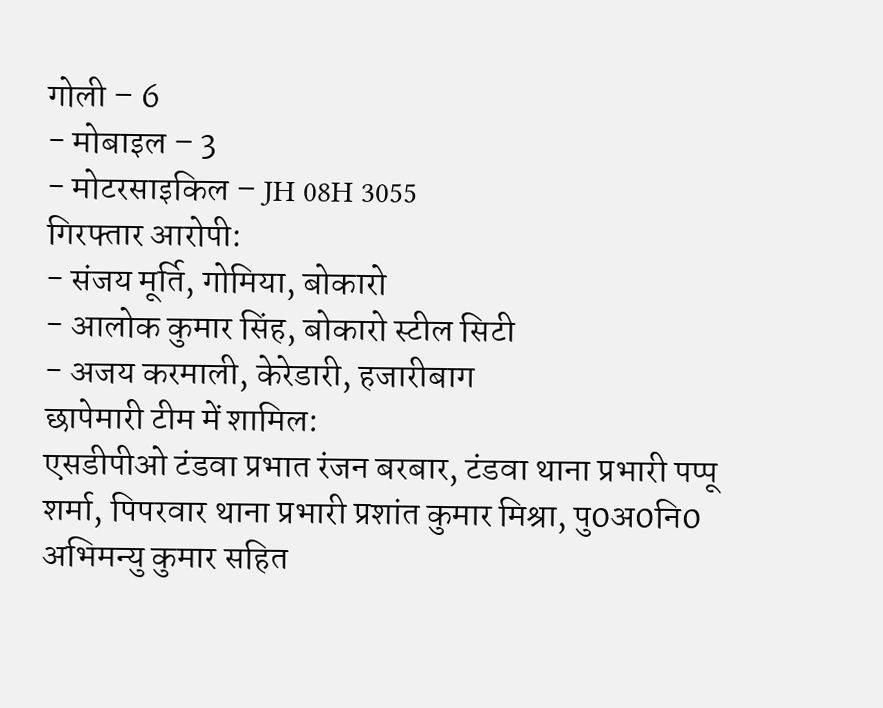गोली – 6
- मोबाइल – 3
- मोटरसाइकिल – JH 08H 3055
गिरफ्तार आरोपी:
- संजय मूर्ति, गोमिया, बोकारो
- आलोक कुमार सिंह, बोकारो स्टील सिटी
- अजय करमाली, केरेडारी, हजारीबाग
छापेमारी टीम में शामिल:
एसडीपीओ टंडवा प्रभात रंजन बरबार, टंडवा थाना प्रभारी पप्पू शर्मा, पिपरवार थाना प्रभारी प्रशांत कुमार मिश्रा, पु0अ0नि0 अभिमन्यु कुमार सहित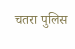चतरा पुलिस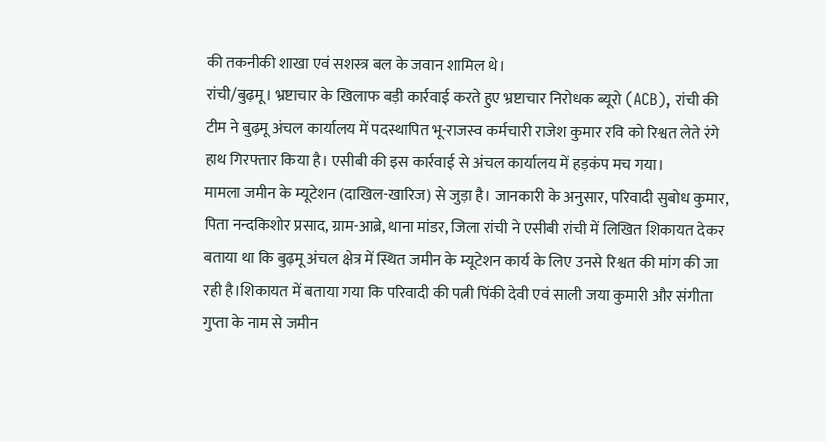की तकनीकी शाखा एवं सशस्त्र बल के जवान शामिल थे।
रांची/बुढ़मू। भ्रष्टाचार के खिलाफ बड़ी कार्रवाई करते हुए भ्रष्टाचार निरोधक ब्यूरो (ACB), रांची की टीम ने बुढ़मू अंचल कार्यालय में पदस्थापित भू-राजस्व कर्मचारी राजेश कुमार रवि को रिश्वत लेते रंगे हाथ गिरफ्तार किया है। एसीबी की इस कार्रवाई से अंचल कार्यालय में हड़कंप मच गया।
मामला जमीन के म्यूटेशन (दाखिल-खारिज) से जुड़ा है। जानकारी के अनुसार, परिवादी सुबोध कुमार, पिता नन्दकिशोर प्रसाद, ग्राम-आब्रे, थाना मांडर, जिला रांची ने एसीबी रांची में लिखित शिकायत देकर बताया था कि बुढ़मू अंचल क्षेत्र में स्थित जमीन के म्यूटेशन कार्य के लिए उनसे रिश्वत की मांग की जा रही है।शिकायत में बताया गया कि परिवादी की पत्नी पिंकी देवी एवं साली जया कुमारी और संगीता गुप्ता के नाम से जमीन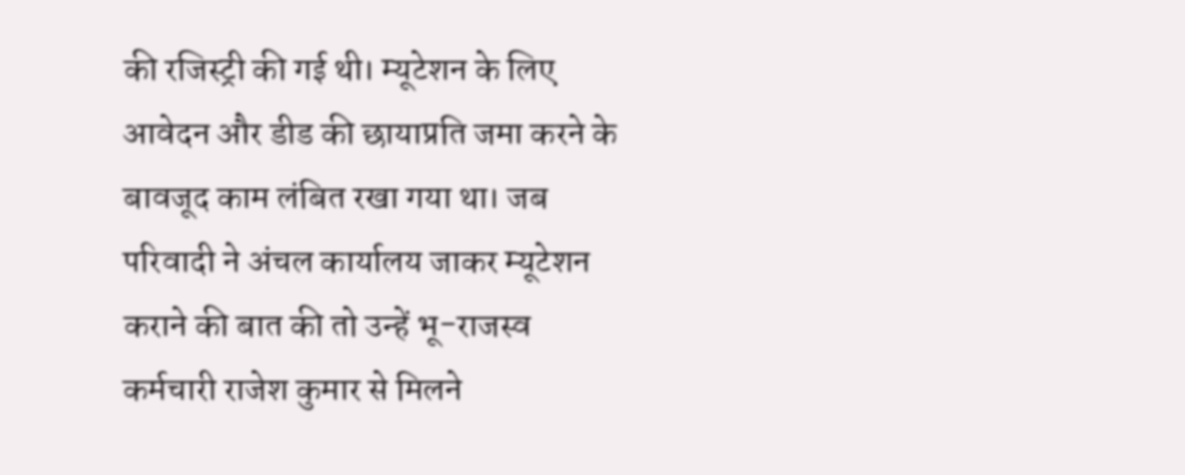की रजिस्ट्री की गई थी। म्यूटेशन के लिए आवेदन और डीड की छायाप्रति जमा करने के बावजूद काम लंबित रखा गया था। जब परिवादी ने अंचल कार्यालय जाकर म्यूटेशन कराने की बात की तो उन्हें भू-राजस्व कर्मचारी राजेश कुमार से मिलने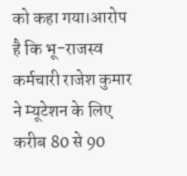को कहा गया।आरोप है कि भू-राजस्व कर्मचारी राजेश कुमार ने म्यूटेशन के लिए करीब 80 से 90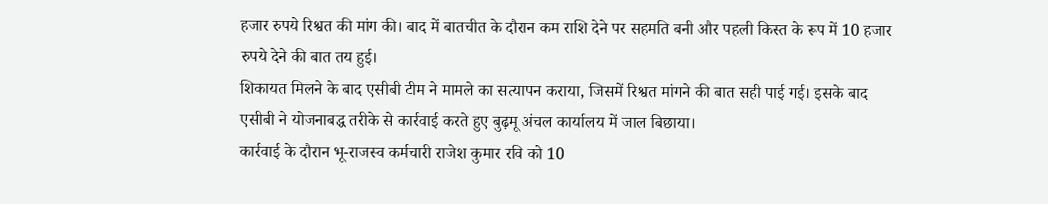हजार रुपये रिश्वत की मांग की। बाद में बातचीत के दौरान कम राशि देने पर सहमति बनी और पहली किस्त के रूप में 10 हजार रुपये देने की बात तय हुई।
शिकायत मिलने के बाद एसीबी टीम ने मामले का सत्यापन कराया, जिसमें रिश्वत मांगने की बात सही पाई गई। इसके बाद एसीबी ने योजनाबद्ध तरीके से कार्रवाई करते हुए बुढ़मू अंचल कार्यालय में जाल बिछाया।
कार्रवाई के दौरान भू-राजस्व कर्मचारी राजेश कुमार रवि को 10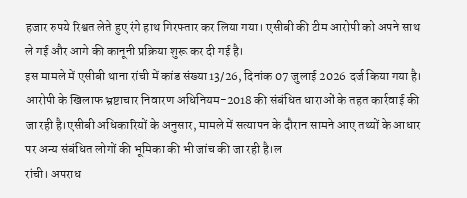हजार रुपये रिश्वत लेते हुए रंगे हाथ गिरफ्तार कर लिया गया। एसीबी की टीम आरोपी को अपने साथ ले गई और आगे की कानूनी प्रक्रिया शुरू कर दी गई है।
इस मामले में एसीबी थाना रांची में कांड संख्या 13/26, दिनांक 07 जुलाई 2026 दर्ज किया गया है। आरोपी के खिलाफ भ्रष्टाचार निवारण अधिनियम-2018 की संबंधित धाराओं के तहत कार्रवाई की जा रही है।एसीबी अधिकारियों के अनुसार, मामले में सत्यापन के दौरान सामने आए तथ्यों के आधार पर अन्य संबंधित लोगों की भूमिका की भी जांच की जा रही है।ल
रांची। अपराध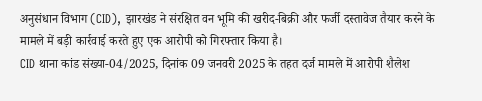अनुसंधान विभाग (CID), झारखंड ने संरक्षित वन भूमि की खरीद-बिक्री और फर्जी दस्तावेज तैयार करने के मामले में बड़ी कार्रवाई करते हुए एक आरोपी को गिरफ्तार किया है।
CID थाना कांड संख्या-04/2025, दिनांक 09 जनवरी 2025 के तहत दर्ज मामले में आरोपी शैलेश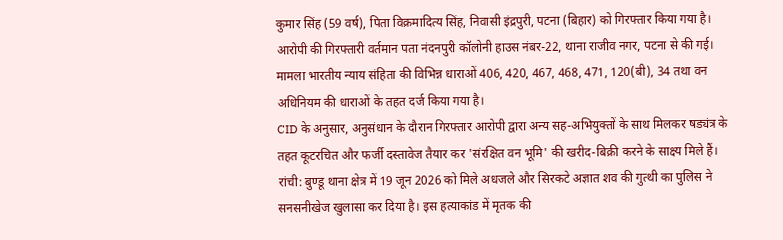कुमार सिंह (59 वर्ष), पिता विक्रमादित्य सिंह, निवासी इंद्रपुरी, पटना (बिहार) को गिरफ्तार किया गया है। आरोपी की गिरफ्तारी वर्तमान पता नंदनपुरी कॉलोनी हाउस नंबर-22, थाना राजीव नगर, पटना से की गई।
मामला भारतीय न्याय संहिता की विभिन्न धाराओं 406, 420, 467, 468, 471, 120(बी), 34 तथा वन अधिनियम की धाराओं के तहत दर्ज किया गया है।
CID के अनुसार, अनुसंधान के दौरान गिरफ्तार आरोपी द्वारा अन्य सह-अभियुक्तों के साथ मिलकर षड्यंत्र के तहत कूटरचित और फर्जी दस्तावेज तैयार कर 'संरक्षित वन भूमि' की खरीद-बिक्री करने के साक्ष्य मिले हैं।
रांची: बुण्डू थाना क्षेत्र में 19 जून 2026 को मिले अधजले और सिरकटे अज्ञात शव की गुत्थी का पुलिस ने सनसनीखेज खुलासा कर दिया है। इस हत्याकांड में मृतक की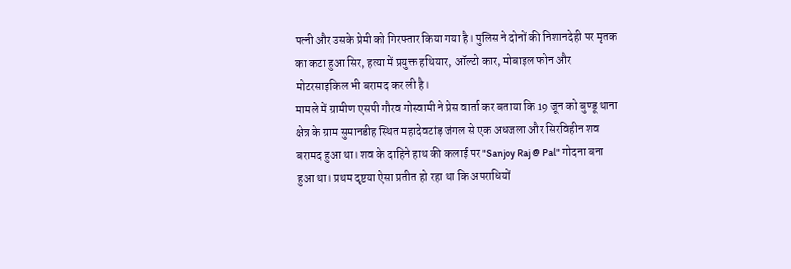पत्नी और उसके प्रेमी को गिरफ्तार किया गया है। पुलिस ने दोनों की निशानदेही पर मृतक का कटा हुआ सिर, हत्या में प्रयुक्त हथियार, ऑल्टो कार, मोबाइल फोन और मोटरसाइकिल भी बरामद कर ली है।
मामले में ग्रामीण एसपी गौरव गोस्वामी ने प्रेस वार्ता कर बताया कि 19 जून को बुण्डू थाना क्षेत्र के ग्राम सुमानडीह स्थित महादेवटांड़ जंगल से एक अधजला और सिरविहीन शव बरामद हुआ था। शव के दाहिने हाथ की कलाई पर "Sanjoy Raj @ Pal" गोदना बना हुआ था। प्रथम दृष्टया ऐसा प्रतीत हो रहा था कि अपराधियों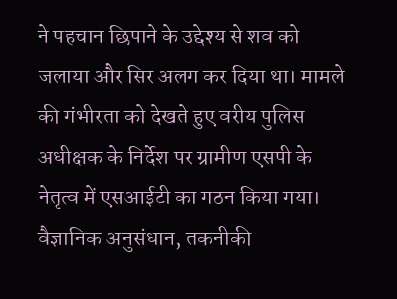ने पहचान छिपाने के उद्देश्य से शव को जलाया और सिर अलग कर दिया था। मामले की गंभीरता को देखते हुए वरीय पुलिस अधीक्षक के निर्देश पर ग्रामीण एसपी के नेतृत्व में एसआईटी का गठन किया गया।
वैज्ञानिक अनुसंधान, तकनीकी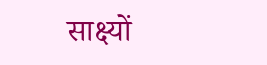साक्ष्यों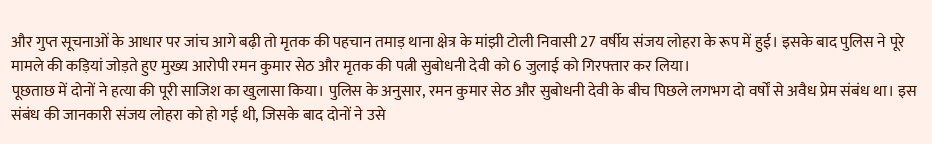और गुप्त सूचनाओं के आधार पर जांच आगे बढ़ी तो मृतक की पहचान तमाड़ थाना क्षेत्र के मांझी टोली निवासी 27 वर्षीय संजय लोहरा के रूप में हुई। इसके बाद पुलिस ने पूरे मामले की कड़ियां जोड़ते हुए मुख्य आरोपी रमन कुमार सेठ और मृतक की पत्नी सुबोधनी देवी को 6 जुलाई को गिरफ्तार कर लिया।
पूछताछ में दोनों ने हत्या की पूरी साजिश का खुलासा किया। पुलिस के अनुसार, रमन कुमार सेठ और सुबोधनी देवी के बीच पिछले लगभग दो वर्षों से अवैध प्रेम संबंध था। इस संबंध की जानकारी संजय लोहरा को हो गई थी, जिसके बाद दोनों ने उसे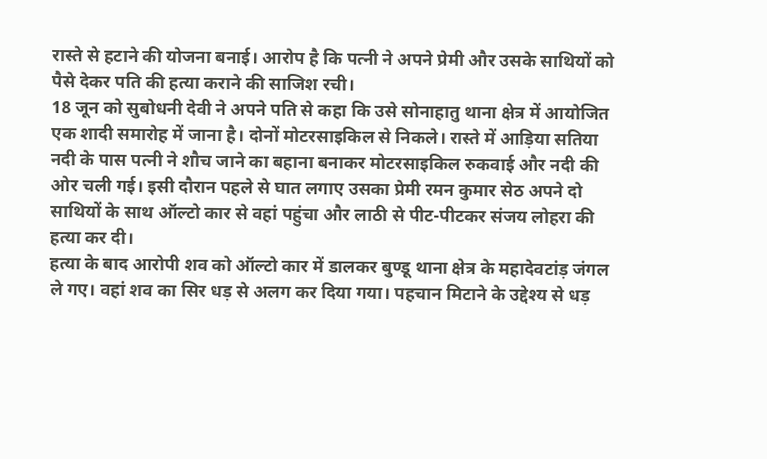रास्ते से हटाने की योजना बनाई। आरोप है कि पत्नी ने अपने प्रेमी और उसके साथियों को पैसे देकर पति की हत्या कराने की साजिश रची।
18 जून को सुबोधनी देवी ने अपने पति से कहा कि उसे सोनाहातु थाना क्षेत्र में आयोजित एक शादी समारोह में जाना है। दोनों मोटरसाइकिल से निकले। रास्ते में आड़िया सतिया नदी के पास पत्नी ने शौच जाने का बहाना बनाकर मोटरसाइकिल रुकवाई और नदी की ओर चली गई। इसी दौरान पहले से घात लगाए उसका प्रेमी रमन कुमार सेठ अपने दो साथियों के साथ ऑल्टो कार से वहां पहुंचा और लाठी से पीट-पीटकर संजय लोहरा की हत्या कर दी।
हत्या के बाद आरोपी शव को ऑल्टो कार में डालकर बुण्डू थाना क्षेत्र के महादेवटांड़ जंगल ले गए। वहां शव का सिर धड़ से अलग कर दिया गया। पहचान मिटाने के उद्देश्य से धड़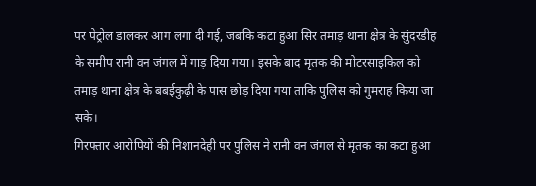पर पेट्रोल डालकर आग लगा दी गई, जबकि कटा हुआ सिर तमाड़ थाना क्षेत्र के सुंदरडीह के समीप रानी वन जंगल में गाड़ दिया गया। इसके बाद मृतक की मोटरसाइकिल को तमाड़ थाना क्षेत्र के बबईकुढ़ी के पास छोड़ दिया गया ताकि पुलिस को गुमराह किया जा सके।
गिरफ्तार आरोपियों की निशानदेही पर पुलिस ने रानी वन जंगल से मृतक का कटा हुआ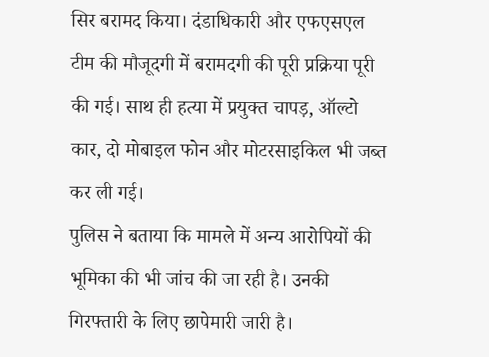सिर बरामद किया। दंडाधिकारी और एफएसएल टीम की मौजूदगी में बरामदगी की पूरी प्रक्रिया पूरी की गई। साथ ही हत्या में प्रयुक्त चापड़, ऑल्टो कार, दो मोबाइल फोन और मोटरसाइकिल भी जब्त कर ली गई।
पुलिस ने बताया कि मामले में अन्य आरोपियों की भूमिका की भी जांच की जा रही है। उनकी गिरफ्तारी के लिए छापेमारी जारी है।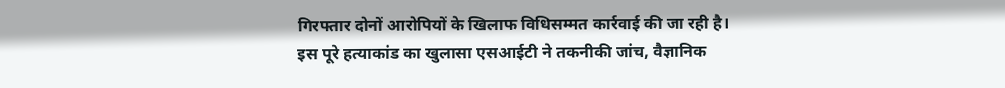गिरफ्तार दोनों आरोपियों के खिलाफ विधिसम्मत कार्रवाई की जा रही है।
इस पूरे हत्याकांड का खुलासा एसआईटी ने तकनीकी जांच, वैज्ञानिक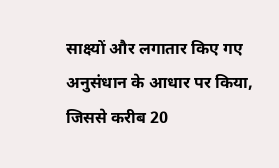साक्ष्यों और लगातार किए गए अनुसंधान के आधार पर किया, जिससे करीब 20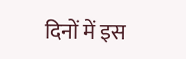दिनों में इस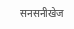सनसनीखेज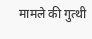मामले की गुत्थी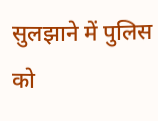सुलझाने में पुलिस को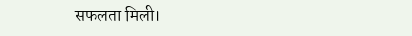सफलता मिली।